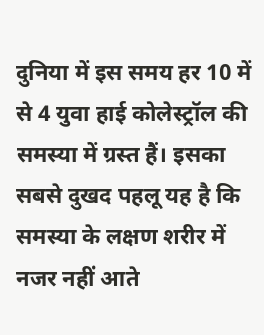दुनिया में इस समय हर 10 में से 4 युवा हाई कोलेस्ट्रॉल की समस्या में ग्रस्त हैं। इसका सबसे दुखद पहलू यह है कि समस्या के लक्षण शरीर में नजर नहीं आते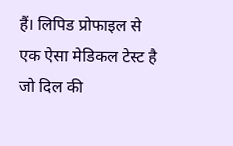हैं। लिपिड प्रोफाइल से एक ऐसा मेडिकल टेस्ट है जो दिल की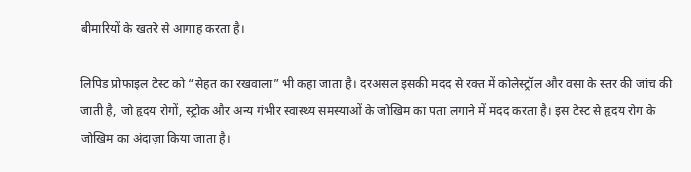बीमारियों के खतरे से आगाह करता है।

लिपिड प्रोफाइल टेस्ट को “सेहत का रखवाला” भी कहा जाता है। दरअसल इसकी मदद से रक्त में कोलेस्ट्रॉल और वसा के स्तर की जांच की जाती है, जो हृदय रोगों, स्ट्रोक और अन्य गंभीर स्वास्थ्य समस्याओं के जोखिम का पता लगाने में मदद करता है। इस टेस्ट से हृदय रोग के जोखिम का अंदाज़ा किया जाता है।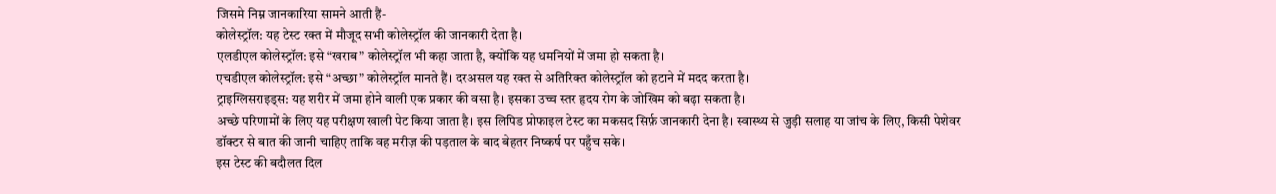जिसमे निम्न जानकारिया सामने आती हैं-
कोलेस्ट्रॉल: यह टेस्ट रक्त में मौजूद सभी कोलेस्ट्रॉल की जानकारी देता है।
एलडीएल कोलेस्ट्रॉल: इसे “खराब” कोलेस्ट्रॉल भी कहा जाता है, क्योंकि यह धमनियों में जमा हो सकता है।
एचडीएल कोलेस्ट्रॉल: इसे “अच्छा” कोलेस्ट्रॉल मानते हैं। दरअसल यह रक्त से अतिरिक्त कोलेस्ट्रॉल को हटाने में मदद करता है।
ट्राइग्लिसराइड्स: यह शरीर में जमा होने वाली एक प्रकार की वसा है। इसका उच्च स्तर हृदय रोग के जोखिम को बढ़ा सकता है।
अच्छे परिणामों के लिए यह परीक्षण खाली पेट किया जाता है। इस लिपिड प्रोफाइल टेस्ट का मकसद सिर्फ़ जानकारी देना है। स्वास्थ्य से जुड़ी सलाह या जांच के लिए, किसी पेशेवर डॉक्टर से बात की जानी चाहिए ताकि वह मरीज़ की पड़ताल के बाद बेहतर निष्कर्ष पर पहुँच सके।
इस टेस्ट की बदौलत दिल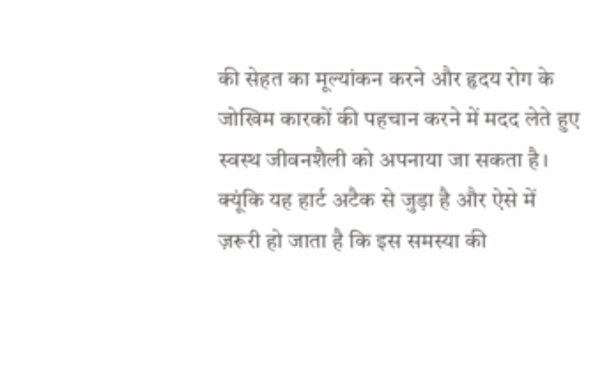की सेहत का मूल्यांकन करने और हृदय रोग के जोखिम कारकों की पहचान करने में मदद लेते हुए स्वस्थ जीवनशैली को अपनाया जा सकता है। क्यूंकि यह हार्ट अटैक से जुड़ा है और ऐसे में ज़रूरी हो जाता है कि इस समस्या की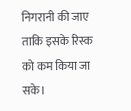निगरानी की जाए ताकि इसके रिस्क को कम किया जा सके।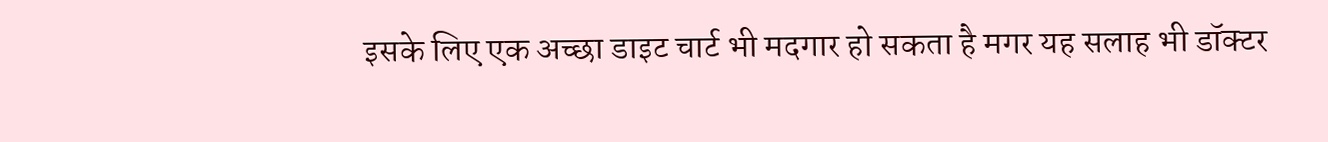इसके लिए एक अच्छा डाइट चार्ट भी मदगार हो सकता है मगर यह सलाह भी डॉक्टर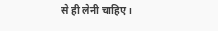से ही लेनी चाहिए।